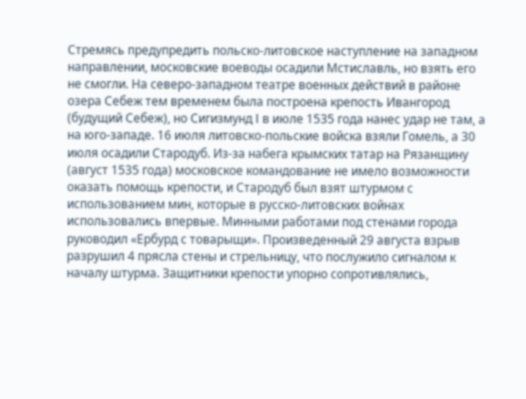Стремясь предупредить польско-литовское наступление на западном направлении, московские воеводы осадили Мстиславль, но взять его не смогли. На северо-западном театре военных действий в районе озера Себеж тем временем была построена крепость Ивангород (будущий Себеж), но Сигизмунд I в июле 1535 года нанес удар не там, а на юго-западе. 16 июля литовско-польские войска взяли Гомель, а 30 июля осадили Стародуб. Из-за набега крымских татар на Рязанщину (август 1535 года) московское командование не имело возможности оказать помощь крепости, и Стародуб был взят штурмом с использованием мин, которые в русско-литовских войнах использовались впервые. Минными работами под стенами города руководил «Ербурд с товарыщи». Произведенный 29 августа взрыв разрушил 4 прясла стены и стрельницу, что послужило сигналом к началу штурма. Защитники крепости упорно сопротивлялись,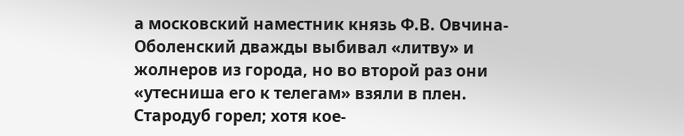а московский наместник князь Ф.В. Овчина-Оболенский дважды выбивал «литву» и жолнеров из города, но во второй раз они «утесниша его к телегам» взяли в плен. Стародуб горел; хотя кое-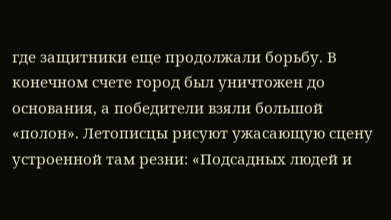где защитники еще продолжали борьбу. В конечном счете город был уничтожен до основания, а победители взяли большой «полон». Летописцы рисуют ужасающую сцену устроенной там резни: «Подсадных людей и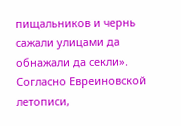пищальников и чернь сажали улицами да обнажали да секли». Согласно Евреиновской летописи,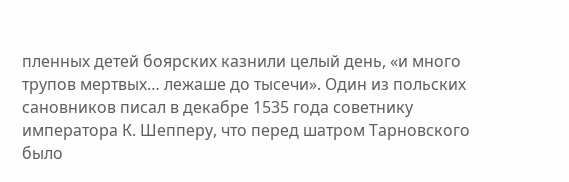пленных детей боярских казнили целый день, «и много трупов мертвых… лежаше до тысечи». Один из польских сановников писал в декабре 1535 года советнику императора К. Шепперу, что перед шатром Тарновского было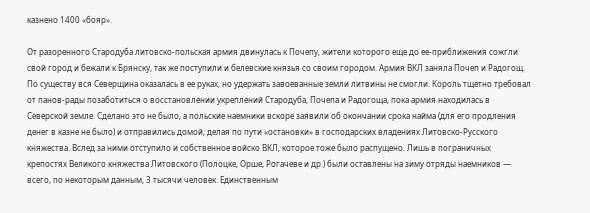казнено 1400 «бояр».

От разоренного Стародуба литовско-польская армия двинулась к Почепу, жители которого еще до ее-приближения сожгли свой город и бежали к Брянску, так же поступили и белевские князья со своим городом. Армия ВКЛ заняла Почеп и Радогощ. По существу вся Северщина оказалась в ее руках, но удержать завоеванные земли литвины не смогли. Король тщетно требовал от панов-рады позаботиться о восстановлении укреплений Стародуба, Почепа и Радогоща, пока армия находилась в Северской земле. Сделано это не было, а польские наемники вскоре заявили об окончании срока найма (для его продления денег в казне не было) и отправились домой, делая по пути «остановки» в господарских владениях Литовско-Русского княжества. Вслед за ними отступило и собственное войско ВКЛ, которое тоже было распущено. Лишь в пограничных крепостях Великого княжества Литовского (Полоцке, Орше, Рогачеве и др.) были оставлены на зиму отряды наемников — всего, по некоторым данным, 3 тысячи человек. Единственным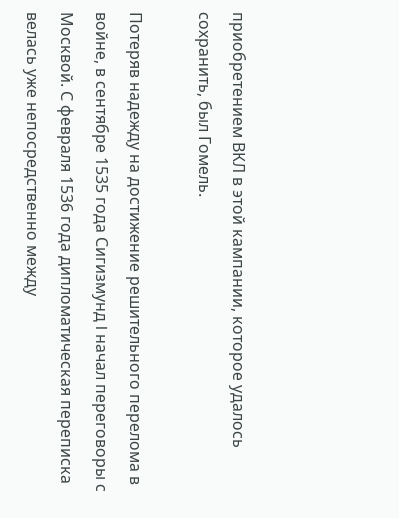приобретением ВКЛ в этой кампании, которое удалось сохранить, был Гомель.

Потеряв надежду на достижение решительного перелома в войне, в сентябре 1535 года Сигизмунд I начал переговоры с Москвой. С февраля 1536 года дипломатическая переписка велась уже непосредственно между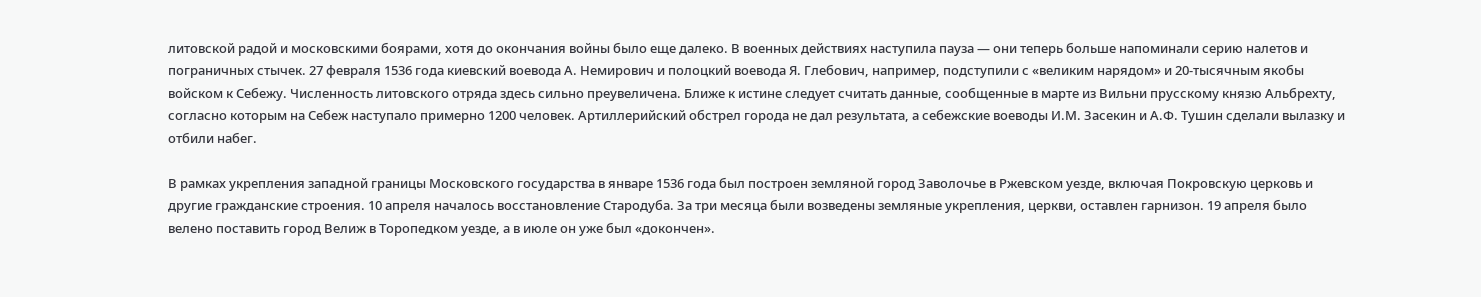литовской радой и московскими боярами, хотя до окончания войны было еще далеко. В военных действиях наступила пауза — они теперь больше напоминали серию налетов и пограничных стычек. 27 февраля 1536 года киевский воевода А. Немирович и полоцкий воевода Я. Глебович, например, подступили с «великим нарядом» и 20-тысячным якобы войском к Себежу. Численность литовского отряда здесь сильно преувеличена. Ближе к истине следует считать данные, сообщенные в марте из Вильни прусскому князю Альбрехту, согласно которым на Себеж наступало примерно 1200 человек. Артиллерийский обстрел города не дал результата, а себежские воеводы И.М. Засекин и А.Ф. Тушин сделали вылазку и отбили набег.

В рамках укрепления западной границы Московского государства в январе 1536 года был построен земляной город Заволочье в Ржевском уезде, включая Покровскую церковь и другие гражданские строения. 10 апреля началось восстановление Стародуба. За три месяца были возведены земляные укрепления, церкви, оставлен гарнизон. 19 апреля было велено поставить город Велиж в Торопедком уезде, а в июле он уже был «докончен».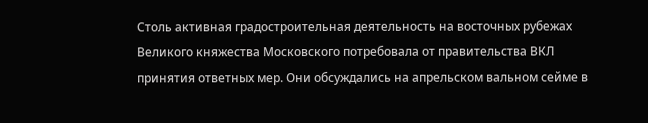Столь активная градостроительная деятельность на восточных рубежах Великого княжества Московского потребовала от правительства ВКЛ принятия ответных мер. Они обсуждались на апрельском вальном сейме в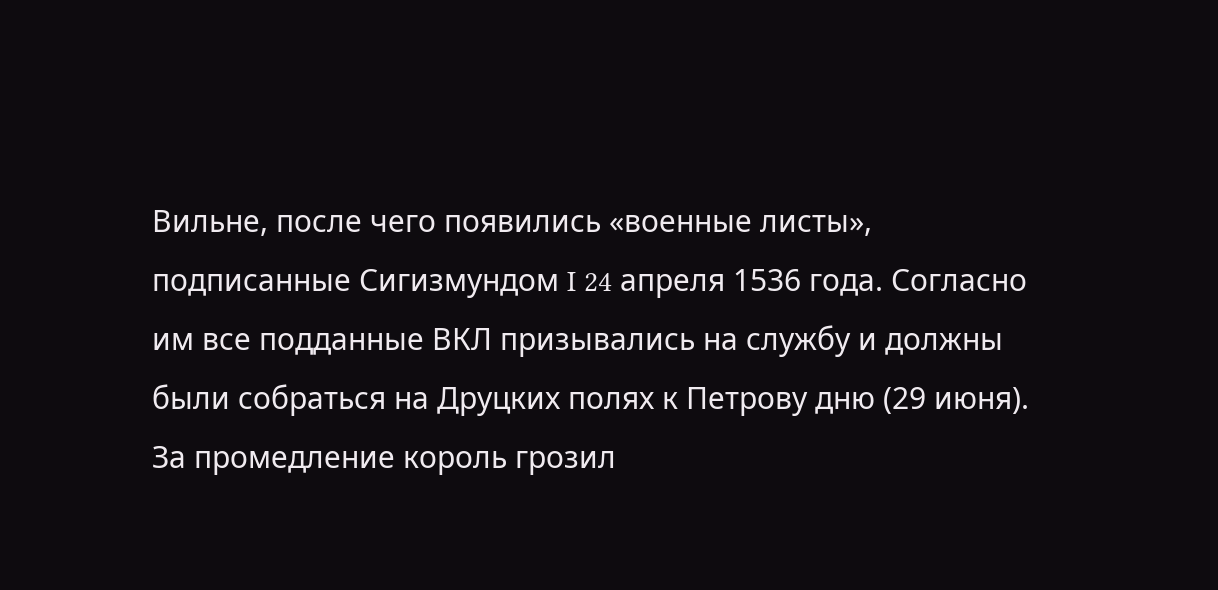Вильне, после чего появились «военные листы», подписанные Сигизмундом I 24 апреля 1536 года. Согласно им все подданные ВКЛ призывались на службу и должны были собраться на Друцких полях к Петрову дню (29 июня). За промедление король грозил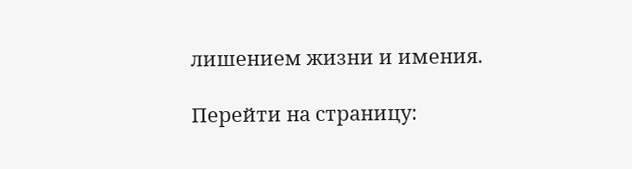лишением жизни и имения.

Перейти на страницу: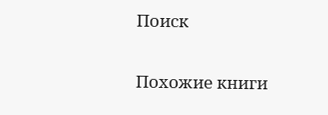Поиск

Похожие книги